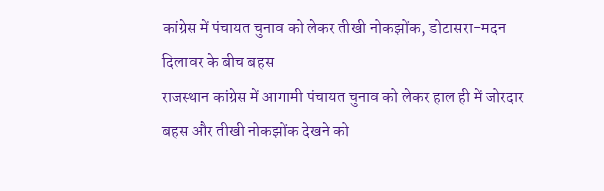कांग्रेस में पंचायत चुनाव को लेकर तीखी नोकझोंक, डोटासरा-मदन दिलावर के बीच बहस
राजस्थान कांग्रेस में आगामी पंचायत चुनाव को लेकर हाल ही में जोरदार बहस और तीखी नोकझोंक देखने को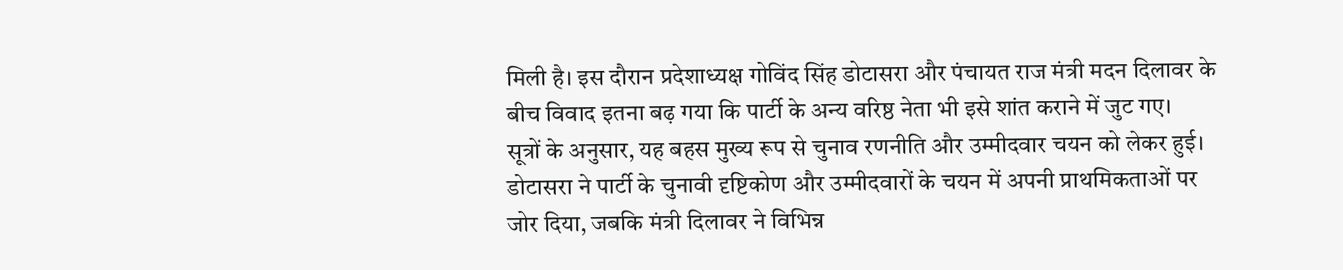मिली है। इस दौरान प्रदेशाध्यक्ष गोविंद सिंह डोटासरा और पंचायत राज मंत्री मदन दिलावर के बीच विवाद इतना बढ़ गया कि पार्टी के अन्य वरिष्ठ नेता भी इसे शांत कराने में जुट गए।
सूत्रों के अनुसार, यह बहस मुख्य रूप से चुनाव रणनीति और उम्मीदवार चयन को लेकर हुई। डोटासरा ने पार्टी के चुनावी दृष्टिकोण और उम्मीदवारों के चयन में अपनी प्राथमिकताओं पर जोर दिया, जबकि मंत्री दिलावर ने विभिन्न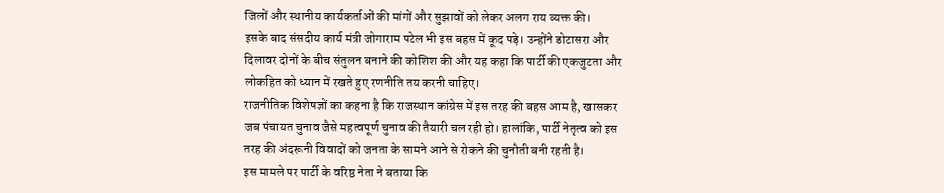जिलों और स्थानीय कार्यकर्ताओं की मांगों और सुझावों को लेकर अलग राय व्यक्त की।
इसके बाद संसदीय कार्य मंत्री जोगाराम पटेल भी इस बहस में कूद पड़े। उन्होंने डोटासरा और दिलावर दोनों के बीच संतुलन बनाने की कोशिश की और यह कहा कि पार्टी की एकजुटता और लोकहित को ध्यान में रखते हुए रणनीति तय करनी चाहिए।
राजनीतिक विशेषज्ञों का कहना है कि राजस्थान कांग्रेस में इस तरह की बहस आम है, खासकर जब पंचायत चुनाव जैसे महत्वपूर्ण चुनाव की तैयारी चल रही हो। हालांकि, पार्टी नेतृत्व को इस तरह की अंदरूनी विवादों को जनता के सामने आने से रोकने की चुनौती बनी रहती है।
इस मामले पर पार्टी के वरिष्ठ नेता ने बताया कि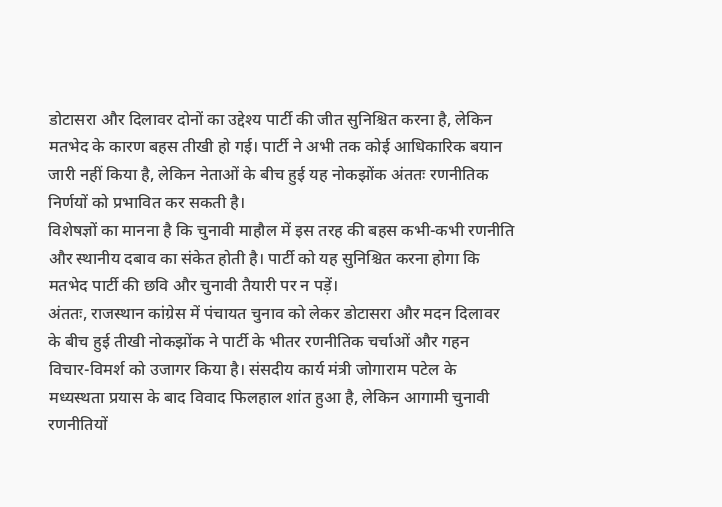डोटासरा और दिलावर दोनों का उद्देश्य पार्टी की जीत सुनिश्चित करना है, लेकिन मतभेद के कारण बहस तीखी हो गई। पार्टी ने अभी तक कोई आधिकारिक बयान जारी नहीं किया है, लेकिन नेताओं के बीच हुई यह नोकझोंक अंततः रणनीतिक निर्णयों को प्रभावित कर सकती है।
विशेषज्ञों का मानना है कि चुनावी माहौल में इस तरह की बहस कभी-कभी रणनीति और स्थानीय दबाव का संकेत होती है। पार्टी को यह सुनिश्चित करना होगा कि मतभेद पार्टी की छवि और चुनावी तैयारी पर न पड़ें।
अंततः, राजस्थान कांग्रेस में पंचायत चुनाव को लेकर डोटासरा और मदन दिलावर के बीच हुई तीखी नोकझोंक ने पार्टी के भीतर रणनीतिक चर्चाओं और गहन विचार-विमर्श को उजागर किया है। संसदीय कार्य मंत्री जोगाराम पटेल के मध्यस्थता प्रयास के बाद विवाद फिलहाल शांत हुआ है, लेकिन आगामी चुनावी रणनीतियों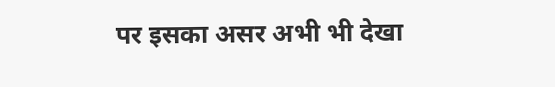पर इसका असर अभी भी देखा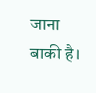जाना बाकी है।